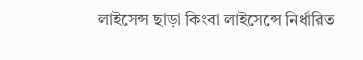লাইসেন্স ছাড়া কিংবা লাইসেন্সে নির্ধারিত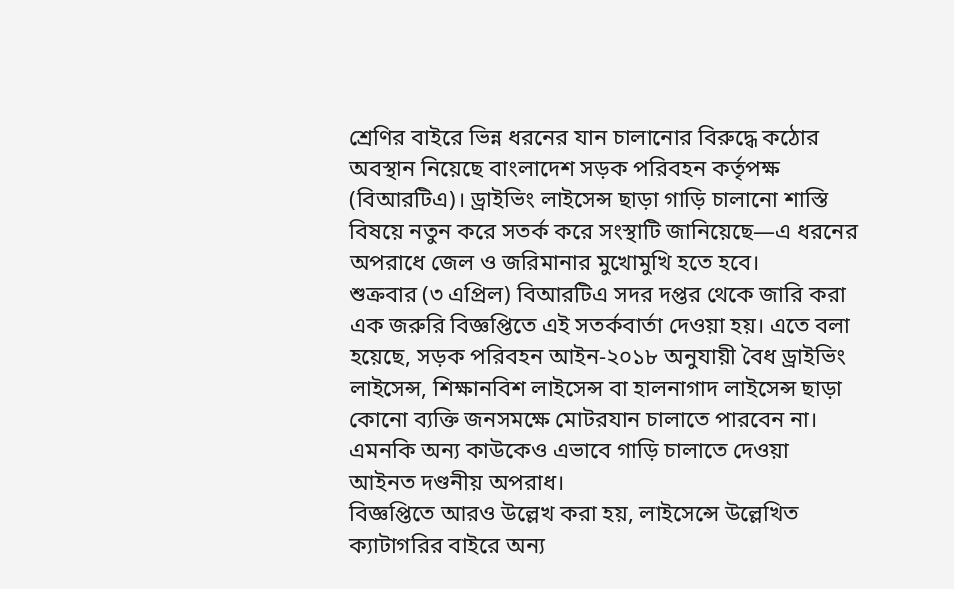শ্রেণির বাইরে ভিন্ন ধরনের যান চালানোর বিরুদ্ধে কঠোর অবস্থান নিয়েছে বাংলাদেশ সড়ক পরিবহন কর্তৃপক্ষ (বিআরটিএ)। ড্রাইভিং লাইসেন্স ছাড়া গাড়ি চালানো শাস্তি বিষয়ে নতুন করে সতর্ক করে সংস্থাটি জানিয়েছে—এ ধরনের অপরাধে জেল ও জরিমানার মুখোমুখি হতে হবে।
শুক্রবার (৩ এপ্রিল) বিআরটিএ সদর দপ্তর থেকে জারি করা এক জরুরি বিজ্ঞপ্তিতে এই সতর্কবার্তা দেওয়া হয়। এতে বলা হয়েছে, সড়ক পরিবহন আইন-২০১৮ অনুযায়ী বৈধ ড্রাইভিং লাইসেন্স, শিক্ষানবিশ লাইসেন্স বা হালনাগাদ লাইসেন্স ছাড়া কোনো ব্যক্তি জনসমক্ষে মোটরযান চালাতে পারবেন না। এমনকি অন্য কাউকেও এভাবে গাড়ি চালাতে দেওয়া আইনত দণ্ডনীয় অপরাধ।
বিজ্ঞপ্তিতে আরও উল্লেখ করা হয়, লাইসেন্সে উল্লেখিত ক্যাটাগরির বাইরে অন্য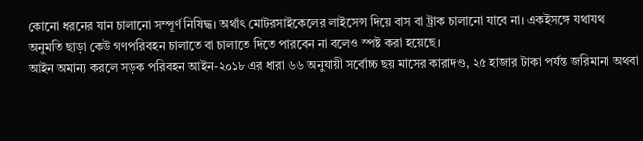কোনো ধরনের যান চালানো সম্পূর্ণ নিষিদ্ধ। অর্থাৎ মোটরসাইকেলের লাইসেন্স দিয়ে বাস বা ট্রাক চালানো যাবে না। একইসঙ্গে যথাযথ অনুমতি ছাড়া কেউ গণপরিবহন চালাতে বা চালাতে দিতে পারবেন না বলেও স্পষ্ট করা হয়েছে।
আইন অমান্য করলে সড়ক পরিবহন আইন-২০১৮ এর ধারা ৬৬ অনুযায়ী সর্বোচ্চ ছয় মাসের কারাদণ্ড, ২৫ হাজার টাকা পর্যন্ত জরিমানা অথবা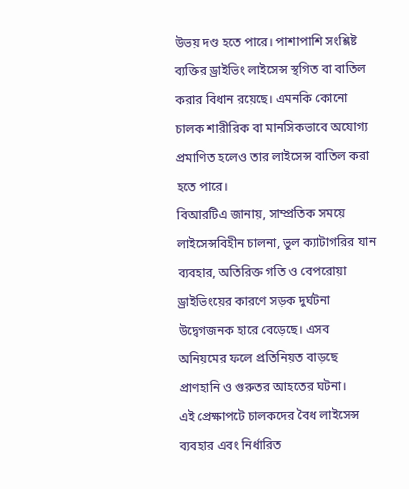উভয় দণ্ড হতে পারে। পাশাপাশি সংশ্লিষ্ট ব্যক্তির ড্রাইভিং লাইসেন্স স্থগিত বা বাতিল করার বিধান রয়েছে। এমনকি কোনো চালক শারীরিক বা মানসিকভাবে অযোগ্য প্রমাণিত হলেও তার লাইসেন্স বাতিল করা হতে পারে।
বিআরটিএ জানায়, সাম্প্রতিক সময়ে লাইসেন্সবিহীন চালনা, ভুল ক্যাটাগরির যান ব্যবহার, অতিরিক্ত গতি ও বেপরোয়া ড্রাইভিংয়ের কারণে সড়ক দুর্ঘটনা উদ্বেগজনক হারে বেড়েছে। এসব অনিয়মের ফলে প্রতিনিয়ত বাড়ছে প্রাণহানি ও গুরুতর আহতের ঘটনা।
এই প্রেক্ষাপটে চালকদের বৈধ লাইসেন্স ব্যবহার এবং নির্ধারিত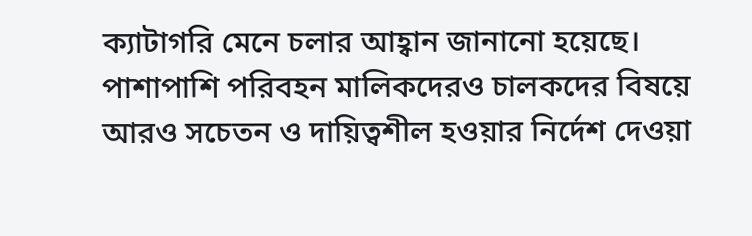ক্যাটাগরি মেনে চলার আহ্বান জানানো হয়েছে। পাশাপাশি পরিবহন মালিকদেরও চালকদের বিষয়ে আরও সচেতন ও দায়িত্বশীল হওয়ার নির্দেশ দেওয়া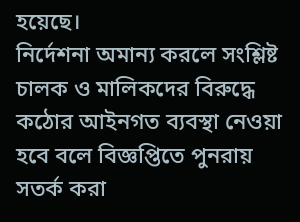হয়েছে।
নির্দেশনা অমান্য করলে সংশ্লিষ্ট চালক ও মালিকদের বিরুদ্ধে কঠোর আইনগত ব্যবস্থা নেওয়া হবে বলে বিজ্ঞপ্তিতে পুনরায় সতর্ক করা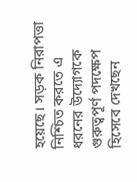হয়েছে। সড়ক নিরাপত্তা নিশ্চিত করতে এ ধরনের উদ্যোগকে গুরুত্বপূর্ণ পদক্ষেপ হিসেবে দেখছেন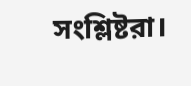সংশ্লিষ্টরা।